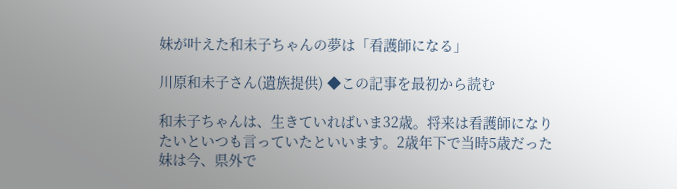妹が叶えた和未子ちゃんの夢は「看護師になる」

川原和未子さん(遺族提供) ◆この記事を最初から読む

和未子ちゃんは、生きていればいま32歳。将来は看護師になりたいといつも言っていたといいます。2歳年下で当時5歳だった妹は今、県外で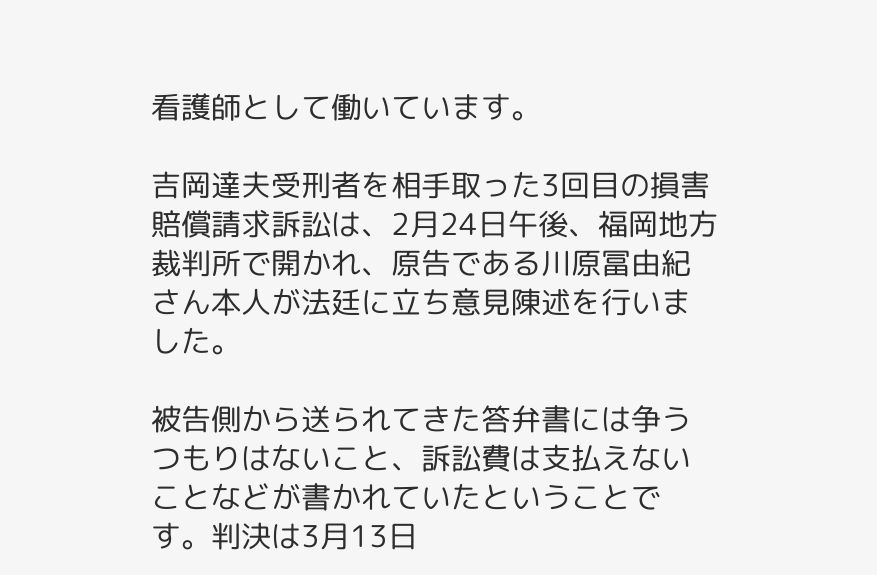看護師として働いています。

吉岡達夫受刑者を相手取った3回目の損害賠償請求訴訟は、2月24日午後、福岡地方裁判所で開かれ、原告である川原冨由紀さん本人が法廷に立ち意見陳述を行いました。

被告側から送られてきた答弁書には争うつもりはないこと、訴訟費は支払えないことなどが書かれていたということです。判決は3月13日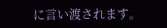に言い渡されます。